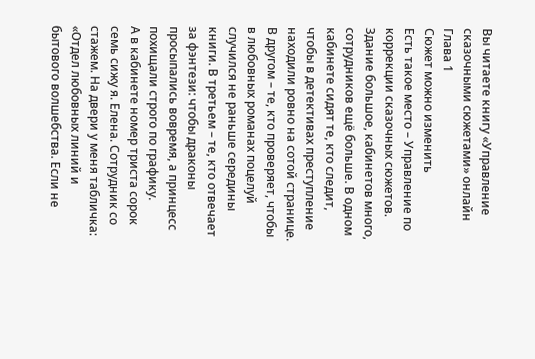Вы читаете книгу «Управление сказочными сюжетами» онлайн
Глава 1
Сюжет можно изменить
Есть такое место – Управление по коррекции сказочных сюжетов. Здание большое, кабинетов много, сотрудников ещё больше. В одном кабинете сидят те, кто следит, чтобы в детективах преступление находили ровно на сотой странице. В другом – те, кто проверяет, чтобы в любовных романах поцелуй случился не раньше середины книги. В третьем – те, кто отвечает за фэнтези: чтобы драконы просыпались вовремя, а принцесс похищали строго по графику.
А в кабинете номер триста сорок семь сижу я. Елена. Сотрудник со стажем. На двери у меня табличка: «Отдел любовных линий и бытового волшебства. Если не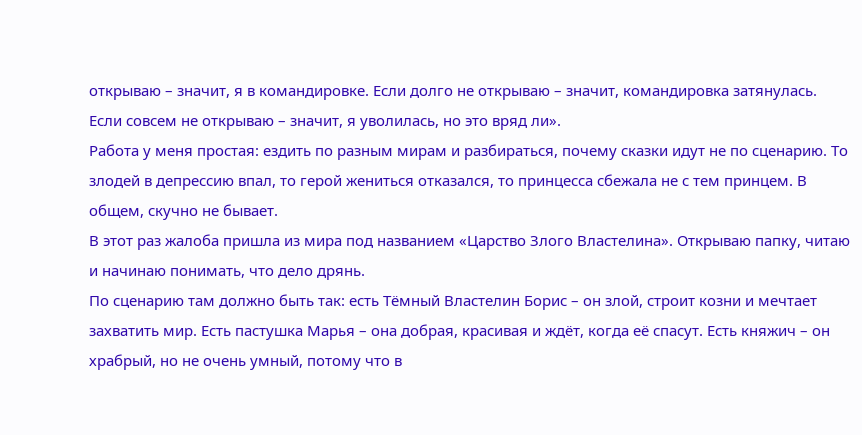открываю – значит, я в командировке. Если долго не открываю – значит, командировка затянулась. Если совсем не открываю – значит, я уволилась, но это вряд ли».
Работа у меня простая: ездить по разным мирам и разбираться, почему сказки идут не по сценарию. То злодей в депрессию впал, то герой жениться отказался, то принцесса сбежала не с тем принцем. В общем, скучно не бывает.
В этот раз жалоба пришла из мира под названием «Царство Злого Властелина». Открываю папку, читаю и начинаю понимать, что дело дрянь.
По сценарию там должно быть так: есть Тёмный Властелин Борис – он злой, строит козни и мечтает захватить мир. Есть пастушка Марья – она добрая, красивая и ждёт, когда её спасут. Есть княжич – он храбрый, но не очень умный, потому что в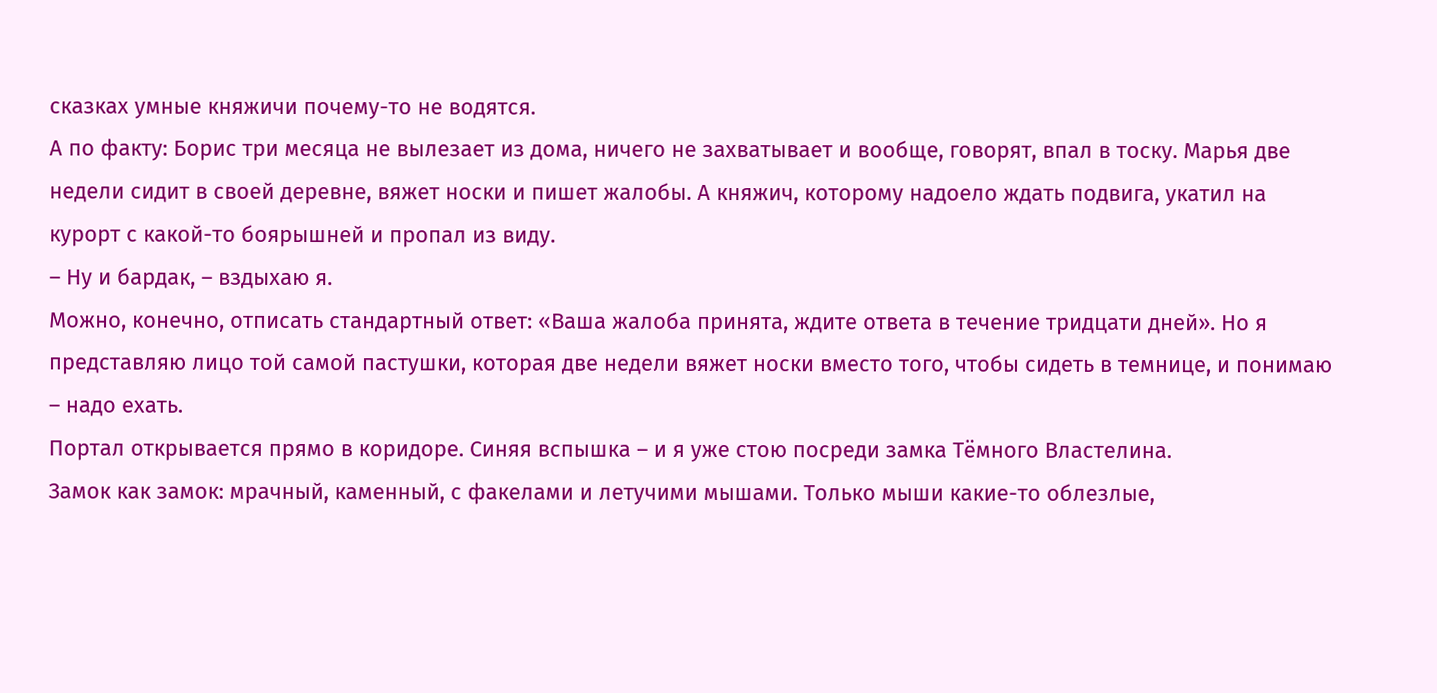сказках умные княжичи почему-то не водятся.
А по факту: Борис три месяца не вылезает из дома, ничего не захватывает и вообще, говорят, впал в тоску. Марья две недели сидит в своей деревне, вяжет носки и пишет жалобы. А княжич, которому надоело ждать подвига, укатил на курорт с какой-то боярышней и пропал из виду.
– Ну и бардак, – вздыхаю я.
Можно, конечно, отписать стандартный ответ: «Ваша жалоба принята, ждите ответа в течение тридцати дней». Но я представляю лицо той самой пастушки, которая две недели вяжет носки вместо того, чтобы сидеть в темнице, и понимаю – надо ехать.
Портал открывается прямо в коридоре. Синяя вспышка – и я уже стою посреди замка Тёмного Властелина.
Замок как замок: мрачный, каменный, с факелами и летучими мышами. Только мыши какие-то облезлые,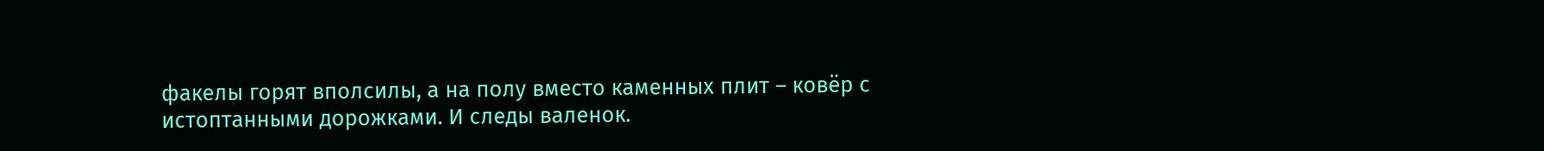факелы горят вполсилы, а на полу вместо каменных плит – ковёр с истоптанными дорожками. И следы валенок.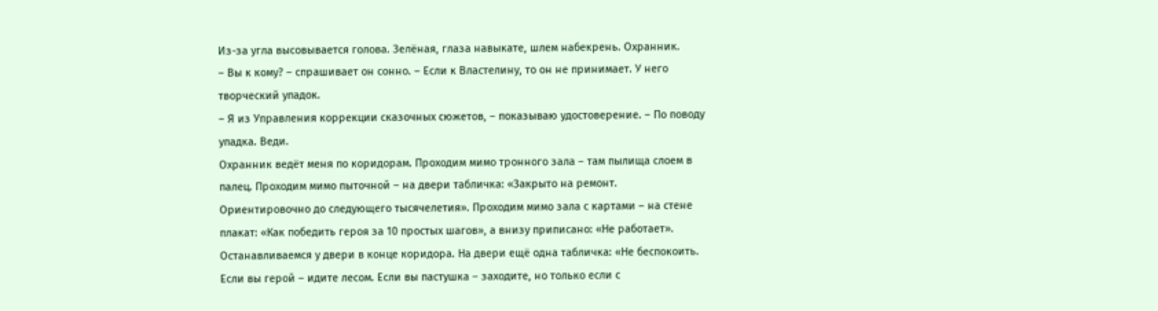Из-за угла высовывается голова. Зелёная, глаза навыкате, шлем набекрень. Охранник.
– Вы к кому? – спрашивает он сонно. – Если к Властелину, то он не принимает. У него творческий упадок.
– Я из Управления коррекции сказочных сюжетов, – показываю удостоверение. – По поводу упадка. Веди.
Охранник ведёт меня по коридорам. Проходим мимо тронного зала – там пылища слоем в палец. Проходим мимо пыточной – на двери табличка: «Закрыто на ремонт. Ориентировочно до следующего тысячелетия». Проходим мимо зала с картами – на стене плакат: «Как победить героя за 10 простых шагов», а внизу приписано: «Не работает».
Останавливаемся у двери в конце коридора. На двери ещё одна табличка: «Не беспокоить. Если вы герой – идите лесом. Если вы пастушка – заходите, но только если с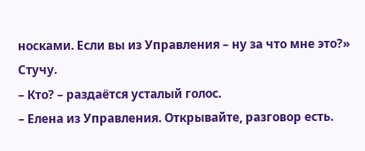носками. Если вы из Управления – ну за что мне это?»
Стучу.
– Кто? – раздаётся усталый голос.
– Елена из Управления. Открывайте, разговор есть.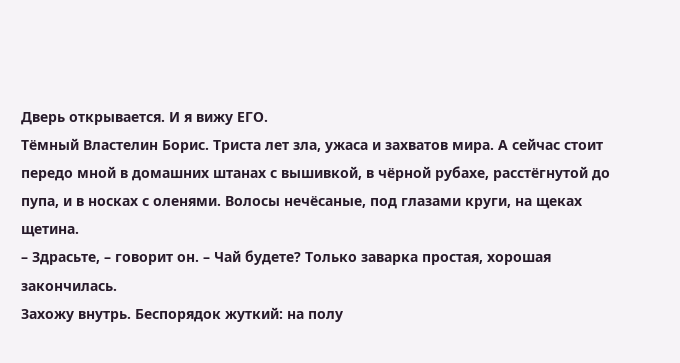Дверь открывается. И я вижу ЕГО.
Тёмный Властелин Борис. Триста лет зла, ужаса и захватов мира. А сейчас стоит передо мной в домашних штанах с вышивкой, в чёрной рубахе, расстёгнутой до пупа, и в носках с оленями. Волосы нечёсаные, под глазами круги, на щеках щетина.
– Здрасьте, – говорит он. – Чай будете? Только заварка простая, хорошая закончилась.
Захожу внутрь. Беспорядок жуткий: на полу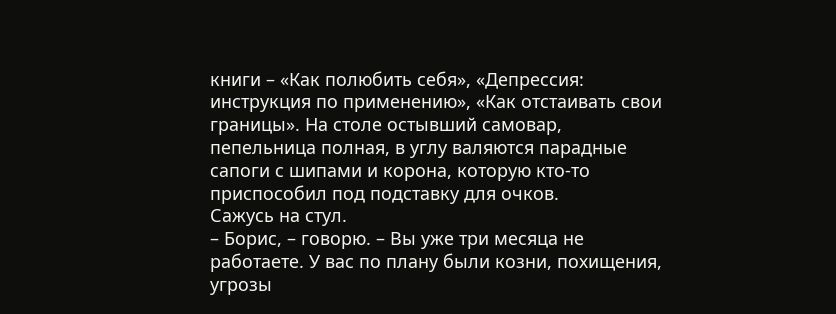книги – «Как полюбить себя», «Депрессия: инструкция по применению», «Как отстаивать свои границы». На столе остывший самовар, пепельница полная, в углу валяются парадные сапоги с шипами и корона, которую кто-то приспособил под подставку для очков.
Сажусь на стул.
– Борис, – говорю. – Вы уже три месяца не работаете. У вас по плану были козни, похищения, угрозы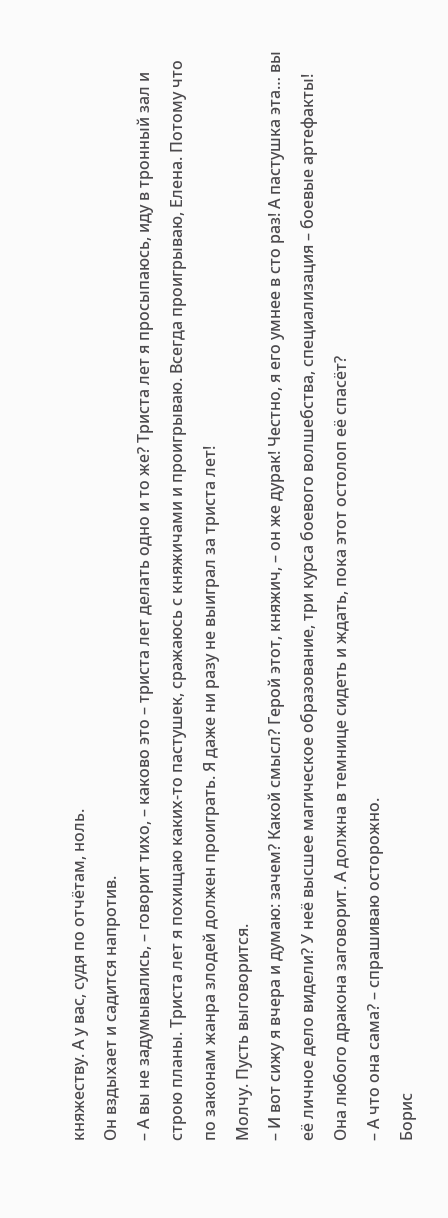княжеству. А у вас, судя по отчётам, ноль.
Он вздыхает и садится напротив.
– А вы не задумывались, – говорит тихо, – каково это – триста лет делать одно и то же? Триста лет я просыпаюсь, иду в тронный зал и строю планы. Триста лет я похищаю каких-то пастушек, сражаюсь с княжичами и проигрываю. Всегда проигрываю, Елена. Потому что по законам жанра злодей должен проиграть. Я даже ни разу не выиграл за триста лет!
Молчу. Пусть выговорится.
– И вот сижу я вчера и думаю: зачем? Какой смысл? Герой этот, княжич, – он же дурак! Честно, я его умнее в сто раз! А пастушка эта… вы её личное дело видели? У неё высшее магическое образование, три курса боевого волшебства, специализация – боевые артефакты! Она любого дракона заговорит. А должна в темнице сидеть и ждать, пока этот остолоп её спасёт?
– А что она сама? – спрашиваю осторожно.
Борис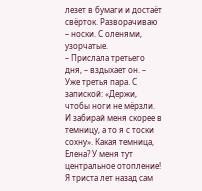лезет в бумаги и достаёт свёрток. Разворачиваю – носки. С оленями, узорчатые.
– Прислала третьего дня, – вздыхает он. – Уже третья пара. С запиской: «Держи, чтобы ноги не мёрзли. И забирай меня скорее в темницу, а то я с тоски сохну». Какая темница, Елена? У меня тут центральное отопление! Я триста лет назад сам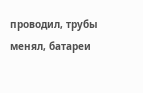проводил, трубы менял, батареи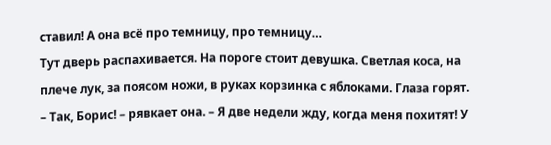ставил! А она всё про темницу, про темницу…
Тут дверь распахивается. На пороге стоит девушка. Светлая коса, на плече лук, за поясом ножи, в руках корзинка с яблоками. Глаза горят.
– Так, Борис! – рявкает она. – Я две недели жду, когда меня похитят! У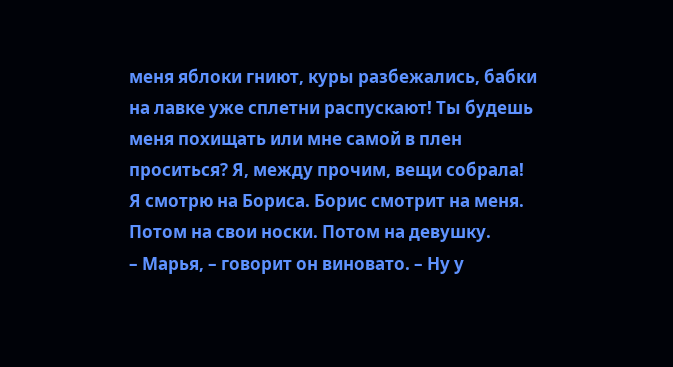меня яблоки гниют, куры разбежались, бабки на лавке уже сплетни распускают! Ты будешь меня похищать или мне самой в плен проситься? Я, между прочим, вещи собрала!
Я смотрю на Бориса. Борис смотрит на меня. Потом на свои носки. Потом на девушку.
– Марья, – говорит он виновато. – Ну у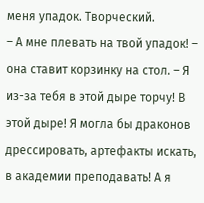меня упадок. Творческий.
– А мне плевать на твой упадок! – она ставит корзинку на стол. – Я из-за тебя в этой дыре торчу! В этой дыре! Я могла бы драконов дрессировать, артефакты искать, в академии преподавать! А я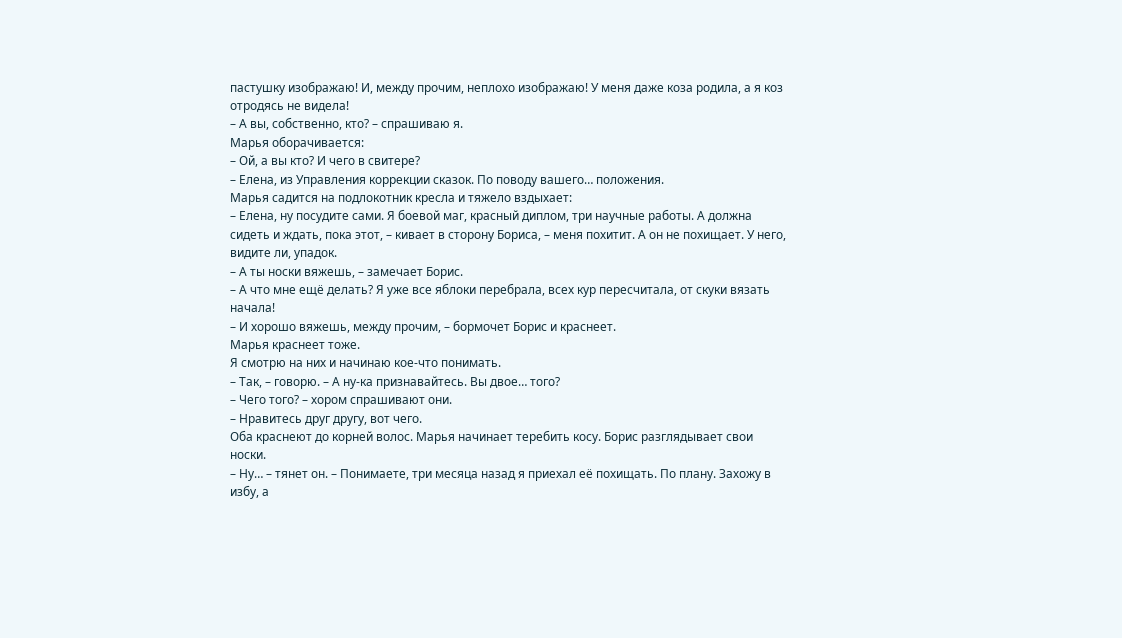пастушку изображаю! И, между прочим, неплохо изображаю! У меня даже коза родила, а я коз отродясь не видела!
– А вы, собственно, кто? – спрашиваю я.
Марья оборачивается:
– Ой, а вы кто? И чего в свитере?
– Елена, из Управления коррекции сказок. По поводу вашего… положения.
Марья садится на подлокотник кресла и тяжело вздыхает:
– Елена, ну посудите сами. Я боевой маг, красный диплом, три научные работы. А должна сидеть и ждать, пока этот, – кивает в сторону Бориса, – меня похитит. А он не похищает. У него, видите ли, упадок.
– А ты носки вяжешь, – замечает Борис.
– А что мне ещё делать? Я уже все яблоки перебрала, всех кур пересчитала, от скуки вязать начала!
– И хорошо вяжешь, между прочим, – бормочет Борис и краснеет.
Марья краснеет тоже.
Я смотрю на них и начинаю кое-что понимать.
– Так, – говорю. – А ну-ка признавайтесь. Вы двое… того?
– Чего того? – хором спрашивают они.
– Нравитесь друг другу, вот чего.
Оба краснеют до корней волос. Марья начинает теребить косу. Борис разглядывает свои носки.
– Ну… – тянет он. – Понимаете, три месяца назад я приехал её похищать. По плану. Захожу в избу, а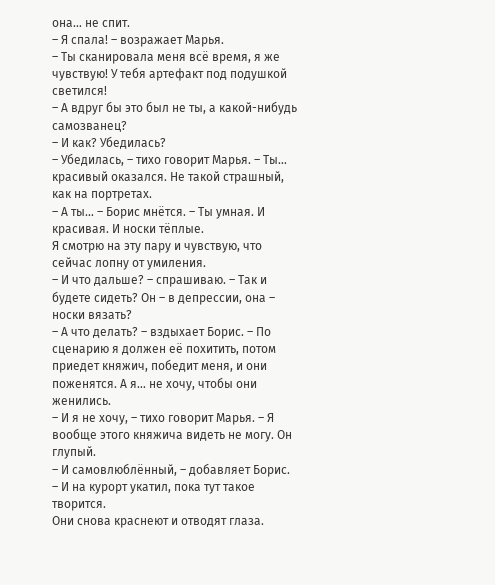она… не спит.
– Я спала! – возражает Марья.
– Ты сканировала меня всё время, я же чувствую! У тебя артефакт под подушкой светился!
– А вдруг бы это был не ты, а какой-нибудь самозванец?
– И как? Убедилась?
– Убедилась, – тихо говорит Марья. – Ты… красивый оказался. Не такой страшный, как на портретах.
– А ты… – Борис мнётся. – Ты умная. И красивая. И носки тёплые.
Я смотрю на эту пару и чувствую, что сейчас лопну от умиления.
– И что дальше? – спрашиваю. – Так и будете сидеть? Он – в депрессии, она – носки вязать?
– А что делать? – вздыхает Борис. – По сценарию я должен её похитить, потом приедет княжич, победит меня, и они поженятся. А я… не хочу, чтобы они женились.
– И я не хочу, – тихо говорит Марья. – Я вообще этого княжича видеть не могу. Он глупый.
– И самовлюблённый, – добавляет Борис.
– И на курорт укатил, пока тут такое творится.
Они снова краснеют и отводят глаза.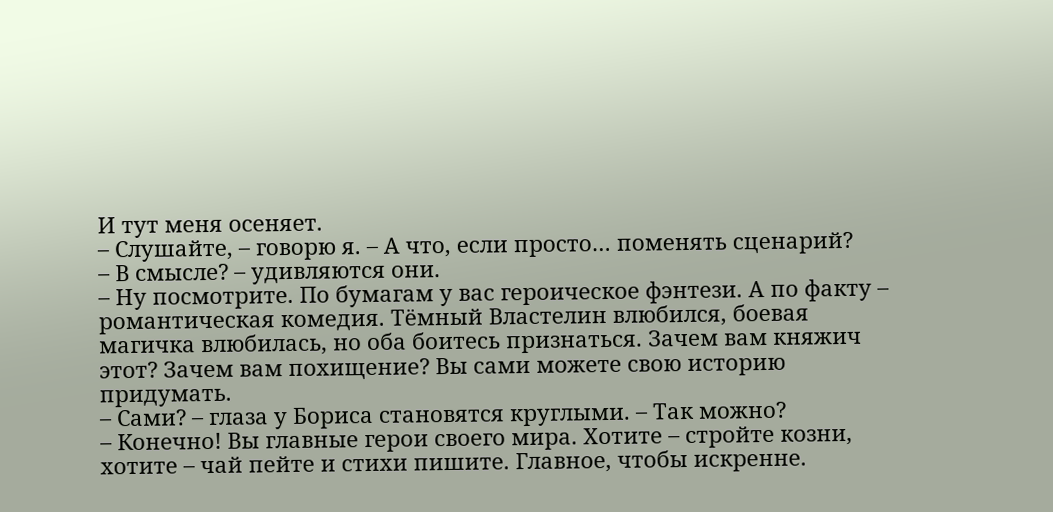И тут меня осеняет.
– Слушайте, – говорю я. – А что, если просто… поменять сценарий?
– В смысле? – удивляются они.
– Ну посмотрите. По бумагам у вас героическое фэнтези. А по факту – романтическая комедия. Тёмный Властелин влюбился, боевая магичка влюбилась, но оба боитесь признаться. Зачем вам княжич этот? Зачем вам похищение? Вы сами можете свою историю придумать.
– Сами? – глаза у Бориса становятся круглыми. – Так можно?
– Конечно! Вы главные герои своего мира. Хотите – стройте козни, хотите – чай пейте и стихи пишите. Главное, чтобы искренне.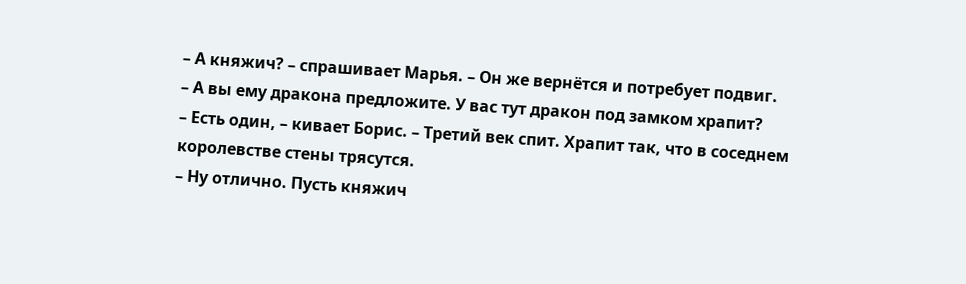– А княжич? – спрашивает Марья. – Он же вернётся и потребует подвиг.
– А вы ему дракона предложите. У вас тут дракон под замком храпит?
– Есть один, – кивает Борис. – Третий век спит. Храпит так, что в соседнем королевстве стены трясутся.
– Ну отлично. Пусть княжич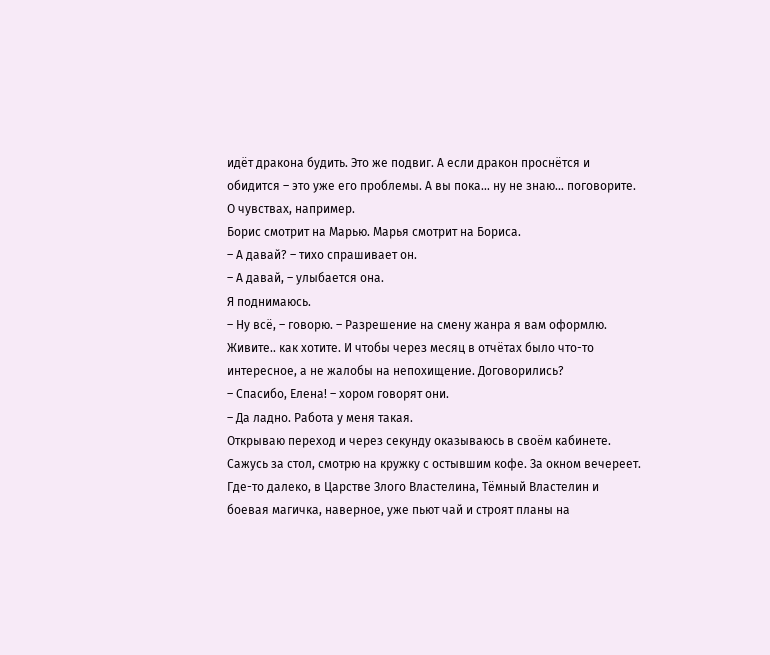идёт дракона будить. Это же подвиг. А если дракон проснётся и обидится – это уже его проблемы. А вы пока… ну не знаю… поговорите. О чувствах, например.
Борис смотрит на Марью. Марья смотрит на Бориса.
– А давай? – тихо спрашивает он.
– А давай, – улыбается она.
Я поднимаюсь.
– Ну всё, – говорю. – Разрешение на смену жанра я вам оформлю. Живите.. как хотите. И чтобы через месяц в отчётах было что-то интересное, а не жалобы на непохищение. Договорились?
– Спасибо, Елена! – хором говорят они.
– Да ладно. Работа у меня такая.
Открываю переход и через секунду оказываюсь в своём кабинете. Сажусь за стол, смотрю на кружку с остывшим кофе. За окном вечереет.
Где-то далеко, в Царстве Злого Властелина, Тёмный Властелин и боевая магичка, наверное, уже пьют чай и строят планы на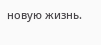новую жизнь.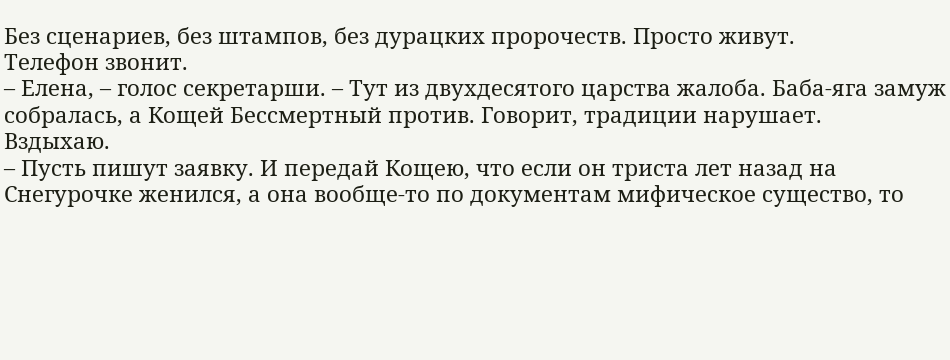Без сценариев, без штампов, без дурацких пророчеств. Просто живут.
Телефон звонит.
– Елена, – голос секретарши. – Тут из двухдесятого царства жалоба. Баба-яга замуж собралась, а Кощей Бессмертный против. Говорит, традиции нарушает.
Вздыхаю.
– Пусть пишут заявку. И передай Кощею, что если он триста лет назад на Снегурочке женился, а она вообще-то по документам мифическое существо, то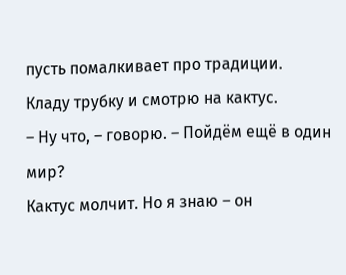пусть помалкивает про традиции.
Кладу трубку и смотрю на кактус.
– Ну что, – говорю. – Пойдём ещё в один мир?
Кактус молчит. Но я знаю – он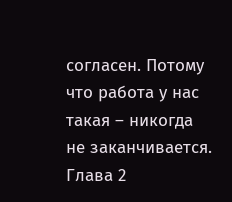согласен. Потому что работа у нас такая – никогда не заканчивается.
Глава 2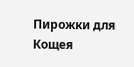Пирожки для Кощея